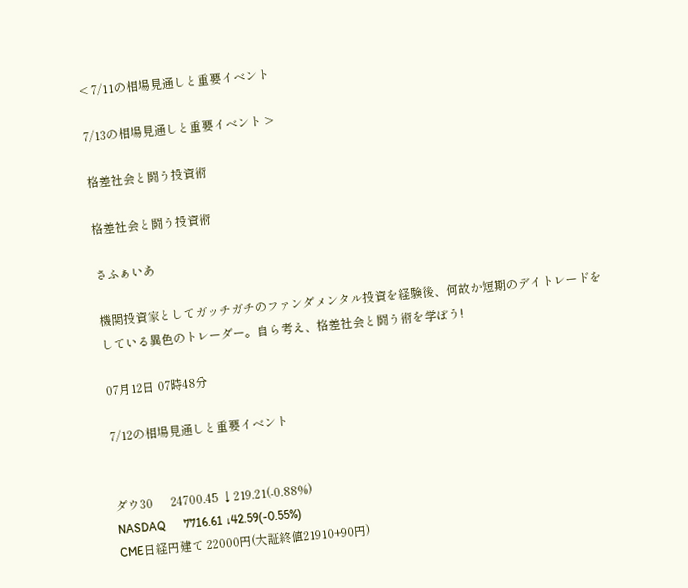< 7/11の相場見通しと重要イベント

7/13の相場見通しと重要イベント >

格差社会と闘う投資術

格差社会と闘う投資術

さふぁいあ

機関投資家としてガッチガチのファンダメンタル投資を経験後、何故か短期のデイトレードをしている異色のトレーダー。自ら考え、格差社会と闘う術を学ぼう!

07月12日 07時48分

7/12の相場見通しと重要イベント


ダウ30      24700.45 ↓219.21(-0.88%)
NASDAQ      7716.61 ↓42.59(-0.55%)
CME日経円建て 22000円(大証終値21910+90円)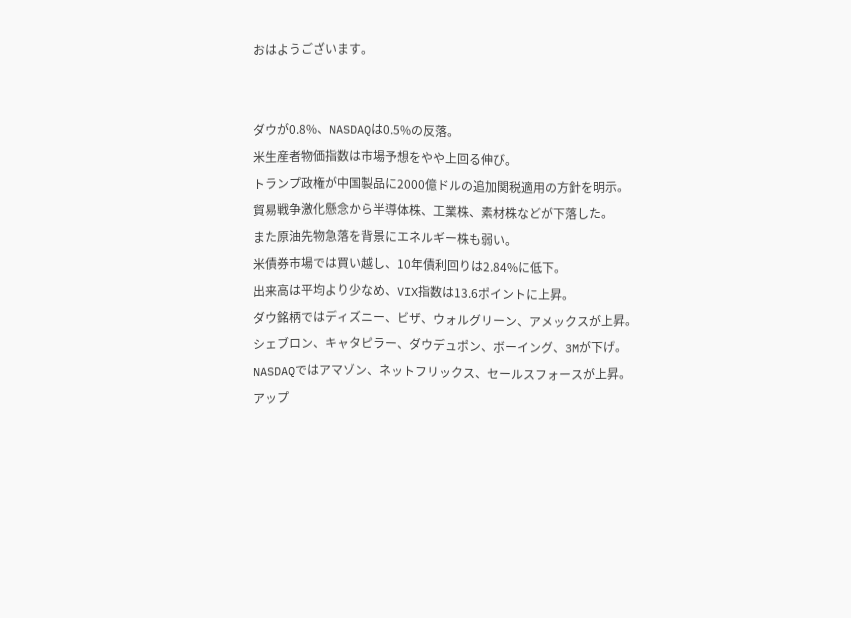おはようございます。


ダウが0.8%、NASDAQは0.5%の反落。
米生産者物価指数は市場予想をやや上回る伸び。
トランプ政権が中国製品に2000億ドルの追加関税適用の方針を明示。
貿易戦争激化懸念から半導体株、工業株、素材株などが下落した。
また原油先物急落を背景にエネルギー株も弱い。
米債券市場では買い越し、10年債利回りは2.84%に低下。
出来高は平均より少なめ、VIX指数は13.6ポイントに上昇。
ダウ銘柄ではディズニー、ビザ、ウォルグリーン、アメックスが上昇。
シェブロン、キャタピラー、ダウデュポン、ボーイング、3Mが下げ。
NASDAQではアマゾン、ネットフリックス、セールスフォースが上昇。
アップ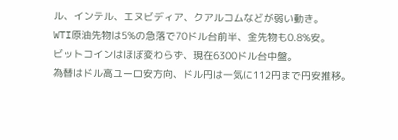ル、インテル、エヌビディア、クアルコムなどが弱い動き。
WTI原油先物は5%の急落で70ドル台前半、金先物も0.8%安。
ビットコインはほぼ変わらず、現在6300ドル台中盤。
為替はドル高ユーロ安方向、ドル円は一気に112円まで円安推移。